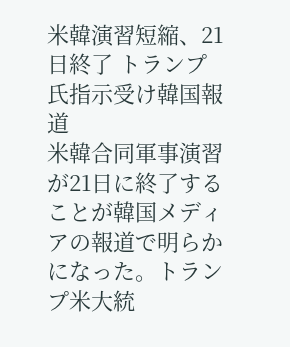米韓演習短縮、21日終了 トランプ氏指示受け韓国報道
米韓合同軍事演習が21日に終了することが韓国メディアの報道で明らかになった。トランプ米大統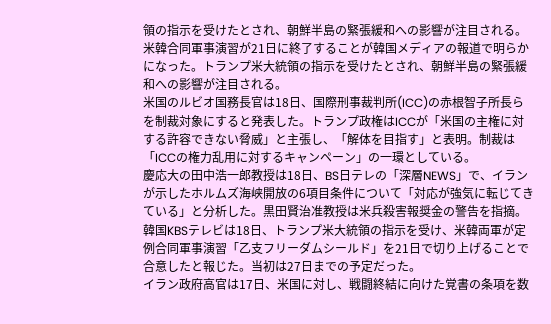領の指示を受けたとされ、朝鮮半島の緊張緩和への影響が注目される。
米韓合同軍事演習が21日に終了することが韓国メディアの報道で明らかになった。トランプ米大統領の指示を受けたとされ、朝鮮半島の緊張緩和への影響が注目される。
米国のルビオ国務長官は18日、国際刑事裁判所(ICC)の赤根智子所長らを制裁対象にすると発表した。トランプ政権はICCが「米国の主権に対する許容できない脅威」と主張し、「解体を目指す」と表明。制裁は「ICCの権力乱用に対するキャンペーン」の一環としている。
慶応大の田中浩一郎教授は18日、BS日テレの「深層NEWS」で、イランが示したホルムズ海峡開放の6項目条件について「対応が強気に転じてきている」と分析した。黒田賢治准教授は米兵殺害報奨金の警告を指摘。
韓国KBSテレビは18日、トランプ米大統領の指示を受け、米韓両軍が定例合同軍事演習「乙支フリーダムシールド」を21日で切り上げることで合意したと報じた。当初は27日までの予定だった。
イラン政府高官は17日、米国に対し、戦闘終結に向けた覚書の条項を数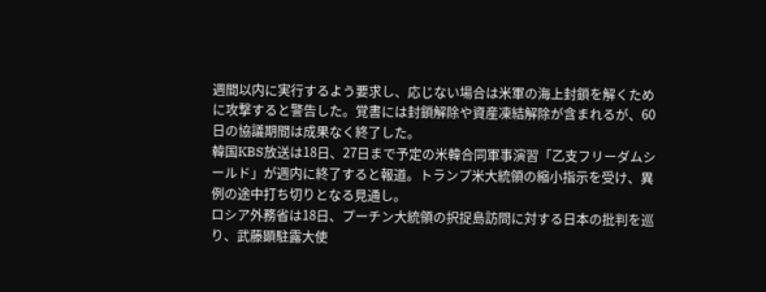週間以内に実行するよう要求し、応じない場合は米軍の海上封鎖を解くために攻撃すると警告した。覚書には封鎖解除や資産凍結解除が含まれるが、60日の協議期間は成果なく終了した。
韓国KBS放送は18日、27日まで予定の米韓合同軍事演習「乙支フリーダムシールド」が週内に終了すると報道。トランプ米大統領の縮小指示を受け、異例の途中打ち切りとなる見通し。
ロシア外務省は18日、プーチン大統領の択捉島訪問に対する日本の批判を巡り、武藤顕駐露大使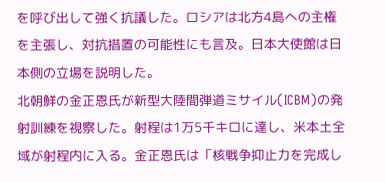を呼び出して強く抗議した。ロシアは北方4島への主権を主張し、対抗措置の可能性にも言及。日本大使館は日本側の立場を説明した。
北朝鮮の金正恩氏が新型大陸間弾道ミサイル(ICBM)の発射訓練を視察した。射程は1万5千キロに達し、米本土全域が射程内に入る。金正恩氏は「核戦争抑止力を完成し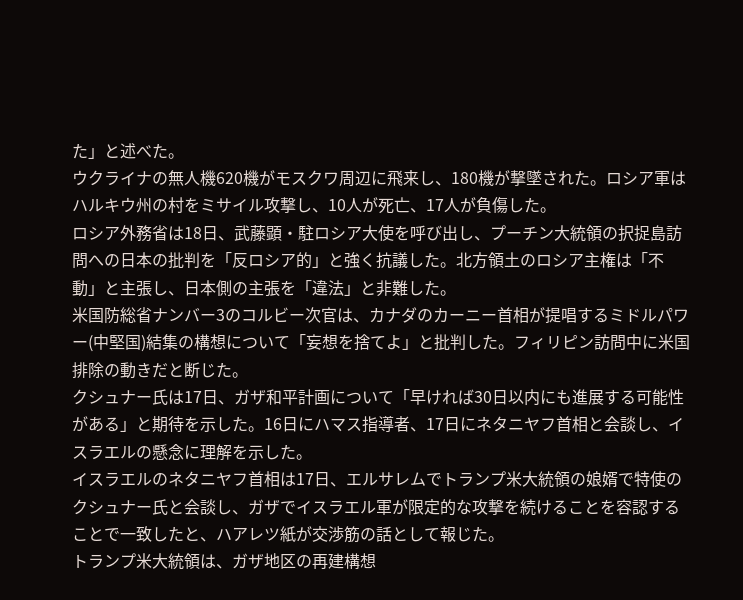た」と述べた。
ウクライナの無人機620機がモスクワ周辺に飛来し、180機が撃墜された。ロシア軍はハルキウ州の村をミサイル攻撃し、10人が死亡、17人が負傷した。
ロシア外務省は18日、武藤顕・駐ロシア大使を呼び出し、プーチン大統領の択捉島訪問への日本の批判を「反ロシア的」と強く抗議した。北方領土のロシア主権は「不動」と主張し、日本側の主張を「違法」と非難した。
米国防総省ナンバー3のコルビー次官は、カナダのカーニー首相が提唱するミドルパワー(中堅国)結集の構想について「妄想を捨てよ」と批判した。フィリピン訪問中に米国排除の動きだと断じた。
クシュナー氏は17日、ガザ和平計画について「早ければ30日以内にも進展する可能性がある」と期待を示した。16日にハマス指導者、17日にネタニヤフ首相と会談し、イスラエルの懸念に理解を示した。
イスラエルのネタニヤフ首相は17日、エルサレムでトランプ米大統領の娘婿で特使のクシュナー氏と会談し、ガザでイスラエル軍が限定的な攻撃を続けることを容認することで一致したと、ハアレツ紙が交渉筋の話として報じた。
トランプ米大統領は、ガザ地区の再建構想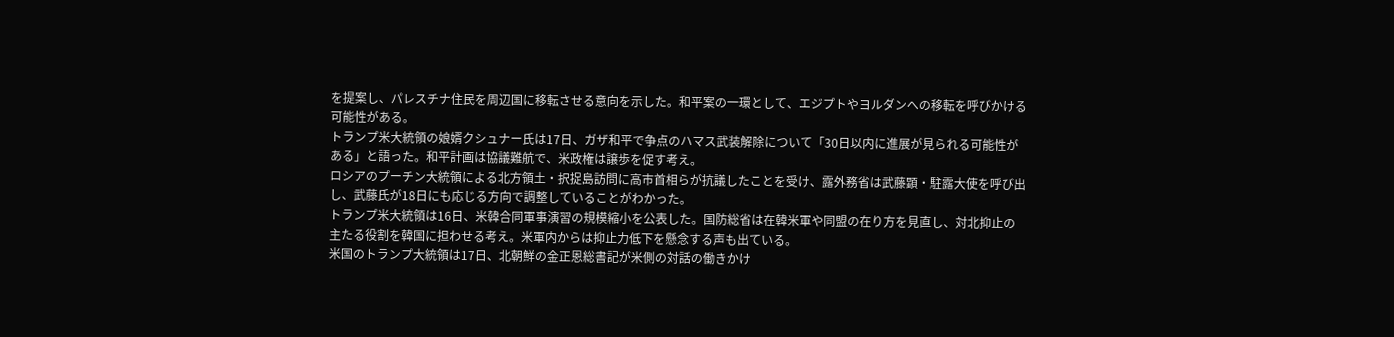を提案し、パレスチナ住民を周辺国に移転させる意向を示した。和平案の一環として、エジプトやヨルダンへの移転を呼びかける可能性がある。
トランプ米大統領の娘婿クシュナー氏は17日、ガザ和平で争点のハマス武装解除について「30日以内に進展が見られる可能性がある」と語った。和平計画は協議難航で、米政権は譲歩を促す考え。
ロシアのプーチン大統領による北方領土・択捉島訪問に高市首相らが抗議したことを受け、露外務省は武藤顕・駐露大使を呼び出し、武藤氏が18日にも応じる方向で調整していることがわかった。
トランプ米大統領は16日、米韓合同軍事演習の規模縮小を公表した。国防総省は在韓米軍や同盟の在り方を見直し、対北抑止の主たる役割を韓国に担わせる考え。米軍内からは抑止力低下を懸念する声も出ている。
米国のトランプ大統領は17日、北朝鮮の金正恩総書記が米側の対話の働きかけ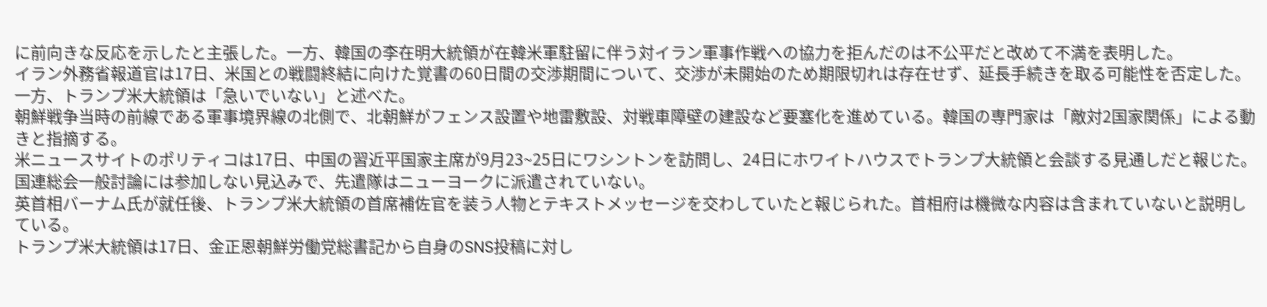に前向きな反応を示したと主張した。一方、韓国の李在明大統領が在韓米軍駐留に伴う対イラン軍事作戦への協力を拒んだのは不公平だと改めて不満を表明した。
イラン外務省報道官は17日、米国との戦闘終結に向けた覚書の60日間の交渉期間について、交渉が未開始のため期限切れは存在せず、延長手続きを取る可能性を否定した。一方、トランプ米大統領は「急いでいない」と述べた。
朝鮮戦争当時の前線である軍事境界線の北側で、北朝鮮がフェンス設置や地雷敷設、対戦車障壁の建設など要塞化を進めている。韓国の専門家は「敵対2国家関係」による動きと指摘する。
米ニュースサイトのポリティコは17日、中国の習近平国家主席が9月23~25日にワシントンを訪問し、24日にホワイトハウスでトランプ大統領と会談する見通しだと報じた。国連総会一般討論には参加しない見込みで、先遣隊はニューヨークに派遣されていない。
英首相バーナム氏が就任後、トランプ米大統領の首席補佐官を装う人物とテキストメッセージを交わしていたと報じられた。首相府は機微な内容は含まれていないと説明している。
トランプ米大統領は17日、金正恩朝鮮労働党総書記から自身のSNS投稿に対し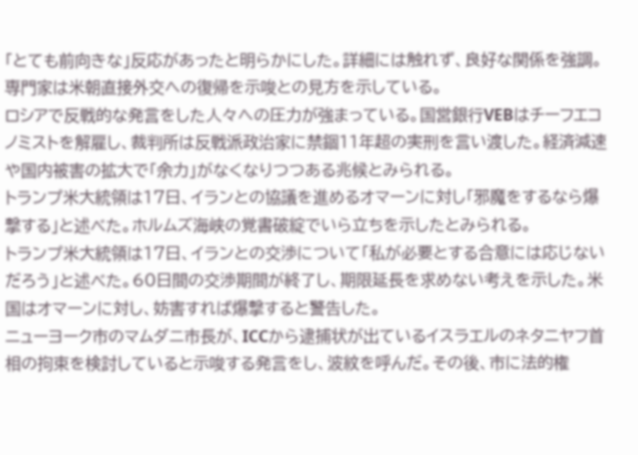「とても前向きな」反応があったと明らかにした。詳細には触れず、良好な関係を強調。専門家は米朝直接外交への復帰を示唆との見方を示している。
ロシアで反戦的な発言をした人々への圧力が強まっている。国営銀行VEBはチーフエコノミストを解雇し、裁判所は反戦派政治家に禁錮11年超の実刑を言い渡した。経済減速や国内被害の拡大で「余力」がなくなりつつある兆候とみられる。
トランプ米大統領は17日、イランとの協議を進めるオマーンに対し「邪魔をするなら爆撃する」と述べた。ホルムズ海峡の覚書破綻でいら立ちを示したとみられる。
トランプ米大統領は17日、イランとの交渉について「私が必要とする合意には応じないだろう」と述べた。60日間の交渉期間が終了し、期限延長を求めない考えを示した。米国はオマーンに対し、妨害すれば爆撃すると警告した。
ニューヨーク市のマムダニ市長が、ICCから逮捕状が出ているイスラエルのネタニヤフ首相の拘束を検討していると示唆する発言をし、波紋を呼んだ。その後、市に法的権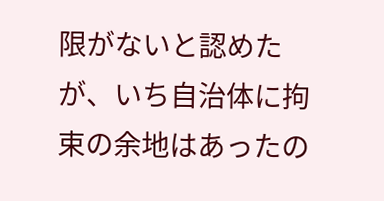限がないと認めたが、いち自治体に拘束の余地はあったの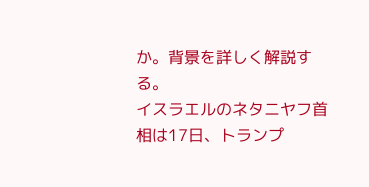か。背景を詳しく解説する。
イスラエルのネタニヤフ首相は17日、トランプ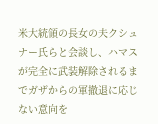米大統領の長女の夫クシュナー氏らと会談し、ハマスが完全に武装解除されるまでガザからの軍撤退に応じない意向を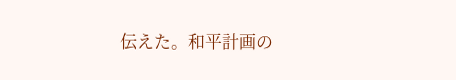伝えた。和平計画の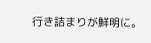行き詰まりが鮮明に。